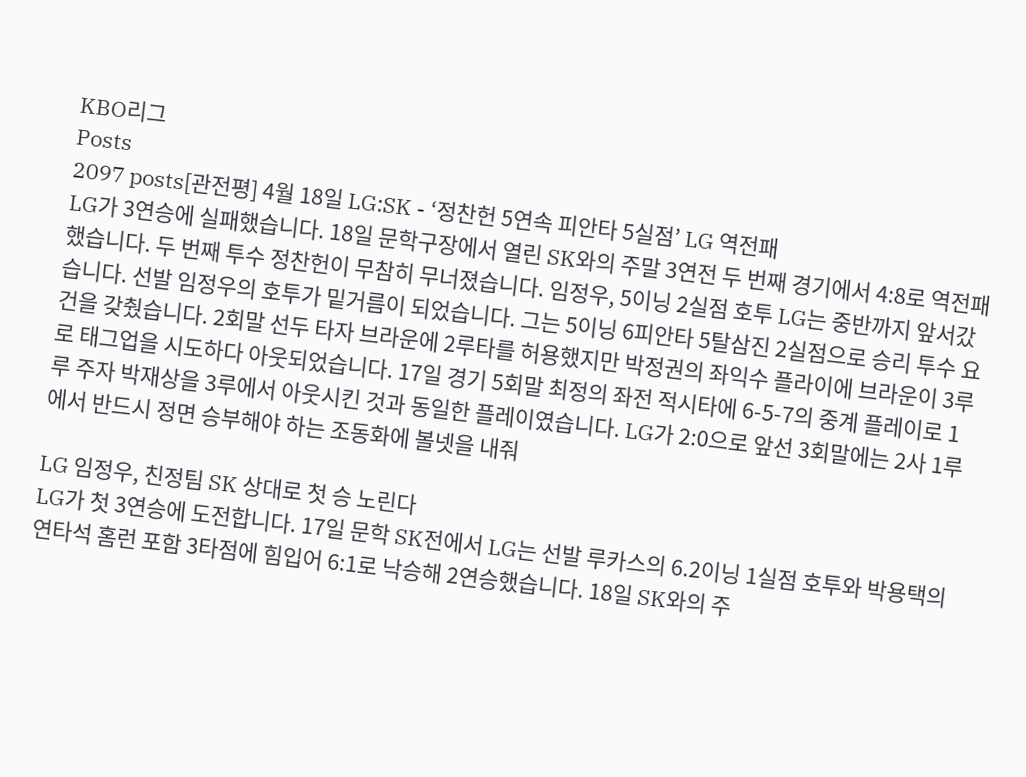KBO리그
Posts
2097 posts[관전평] 4월 18일 LG:SK - ‘정찬헌 5연속 피안타 5실점’ LG 역전패
LG가 3연승에 실패했습니다. 18일 문학구장에서 열린 SK와의 주말 3연전 두 번째 경기에서 4:8로 역전패했습니다. 두 번째 투수 정찬헌이 무참히 무너졌습니다. 임정우, 5이닝 2실점 호투 LG는 중반까지 앞서갔습니다. 선발 임정우의 호투가 밑거름이 되었습니다. 그는 5이닝 6피안타 5탈삼진 2실점으로 승리 투수 요건을 갖췄습니다. 2회말 선두 타자 브라운에 2루타를 허용했지만 박정권의 좌익수 플라이에 브라운이 3루로 태그업을 시도하다 아웃되었습니다. 17일 경기 5회말 최정의 좌전 적시타에 6-5-7의 중계 플레이로 1루 주자 박재상을 3루에서 아웃시킨 것과 동일한 플레이였습니다. LG가 2:0으로 앞선 3회말에는 2사 1루에서 반드시 정면 승부해야 하는 조동화에 볼넷을 내줘

LG 임정우, 친정팀 SK 상대로 첫 승 노린다
LG가 첫 3연승에 도전합니다. 17일 문학 SK전에서 LG는 선발 루카스의 6.2이닝 1실점 호투와 박용택의 연타석 홈런 포함 3타점에 힘입어 6:1로 낙승해 2연승했습니다. 18일 SK와의 주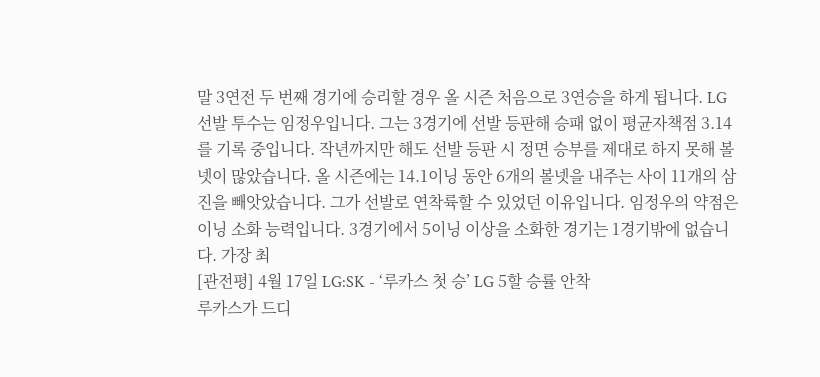말 3연전 두 번째 경기에 승리할 경우 올 시즌 처음으로 3연승을 하게 됩니다. LG 선발 투수는 임정우입니다. 그는 3경기에 선발 등판해 승패 없이 평균자책점 3.14를 기록 중입니다. 작년까지만 해도 선발 등판 시 정면 승부를 제대로 하지 못해 볼넷이 많았습니다. 올 시즌에는 14.1이닝 동안 6개의 볼넷을 내주는 사이 11개의 삼진을 빼앗았습니다. 그가 선발로 연착륙할 수 있었던 이유입니다. 임정우의 약점은 이닝 소화 능력입니다. 3경기에서 5이닝 이상을 소화한 경기는 1경기밖에 없습니다. 가장 최
[관전평] 4월 17일 LG:SK - ‘루카스 첫 승’ LG 5할 승률 안착
루카스가 드디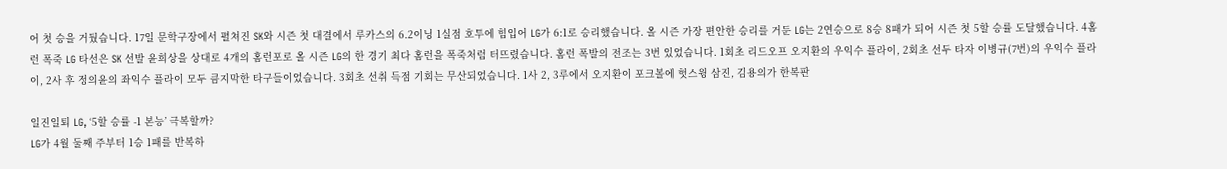어 첫 승을 거뒀습니다. 17일 문학구장에서 펼쳐진 SK와 시즌 첫 대결에서 루카스의 6.2이닝 1실점 호투에 힘입어 LG가 6:1로 승리했습니다. 올 시즌 가장 편안한 승리를 거둔 LG는 2연승으로 8승 8패가 되어 시즌 첫 5할 승률 도달했습니다. 4홈런 폭죽 LG 타선은 SK 선발 윤희상을 상대로 4개의 홈런포로 올 시즌 LG의 한 경기 최다 홈런을 폭죽처럼 터뜨렸습니다. 홈런 폭발의 전조는 3번 있었습니다. 1회초 리드오프 오지환의 우익수 플라이, 2회초 선두 타자 이병규(7번)의 우익수 플라이, 2사 후 정의윤의 좌익수 플라이 모두 큼지막한 타구들이었습니다. 3회초 선취 득점 기회는 무산되었습니다. 1사 2, 3루에서 오지환이 포크볼에 헛스윙 삼진, 김용의가 한복판

일진일퇴 LG, ‘5할 승률 -1 본능’ 극복할까?
LG가 4월 둘째 주부터 1승 1패를 반복하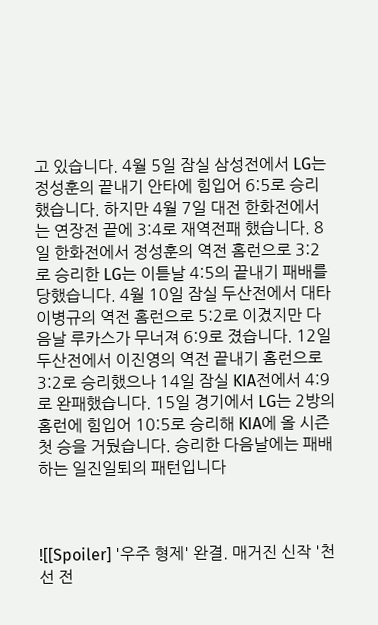고 있습니다. 4월 5일 잠실 삼성전에서 LG는 정성훈의 끝내기 안타에 힘입어 6:5로 승리했습니다. 하지만 4월 7일 대전 한화전에서는 연장전 끝에 3:4로 재역전패 했습니다. 8일 한화전에서 정성훈의 역전 홈런으로 3:2로 승리한 LG는 이튿날 4:5의 끝내기 패배를 당했습니다. 4월 10일 잠실 두산전에서 대타 이병규의 역전 홈런으로 5:2로 이겼지만 다음날 루카스가 무너져 6:9로 졌습니다. 12일 두산전에서 이진영의 역전 끝내기 홈런으로 3:2로 승리했으나 14일 잠실 KIA전에서 4:9로 완패했습니다. 15일 경기에서 LG는 2방의 홈런에 힘입어 10:5로 승리해 KIA에 올 시즌 첫 승을 거뒀습니다. 승리한 다음날에는 패배하는 일진일퇴의 패턴입니다



![[Spoiler] '우주 형제' 완결. 매거진 신작 '천선 전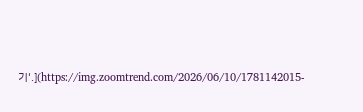기'.](https://img.zoomtrend.com/2026/06/10/1781142015-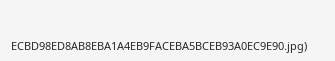ECBD98ED8AB8EBA1A4EB9FACEBA5BCEB93A0EC9E90.jpg)